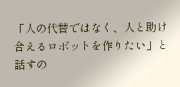「人の代替ではなく、人と助け合えるロボットを作りたい」と話すの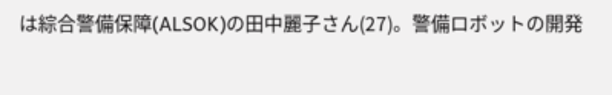は綜合警備保障(ALSOK)の田中麗子さん(27)。警備ロボットの開発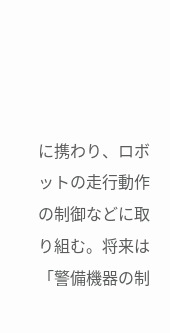に携わり、ロボットの走行動作の制御などに取り組む。将来は「警備機器の制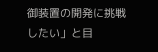御装置の開発に挑戦したい」と目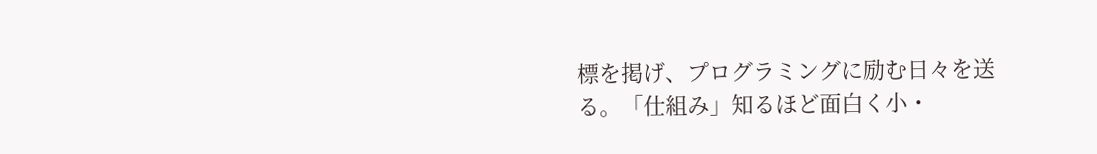標を掲げ、プログラミングに励む日々を送る。「仕組み」知るほど面白く小・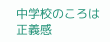中学校のころは正義感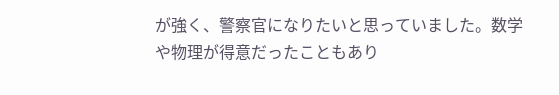が強く、警察官になりたいと思っていました。数学や物理が得意だったこともあり